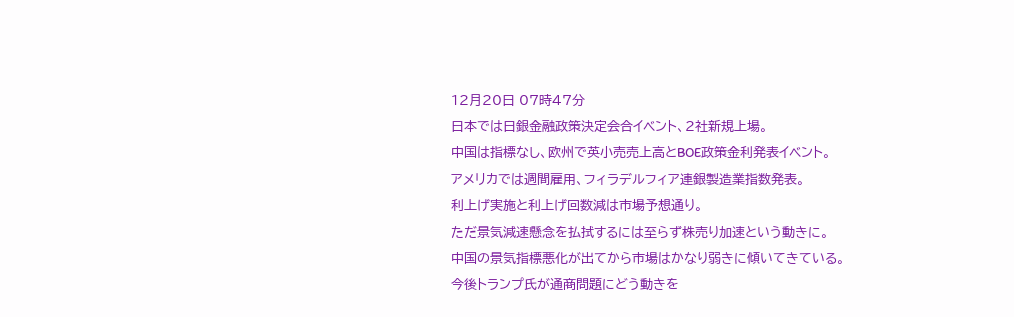12月20日 07時47分
日本では日銀金融政策決定会合イベント、2社新規上場。
中国は指標なし、欧州で英小売売上高とBOE政策金利発表イベント。
アメリカでは週間雇用、フィラデルフィア連銀製造業指数発表。
利上げ実施と利上げ回数減は市場予想通り。
ただ景気減速懸念を払拭するには至らず株売り加速という動きに。
中国の景気指標悪化が出てから市場はかなり弱きに傾いてきている。
今後トランプ氏が通商問題にどう動きを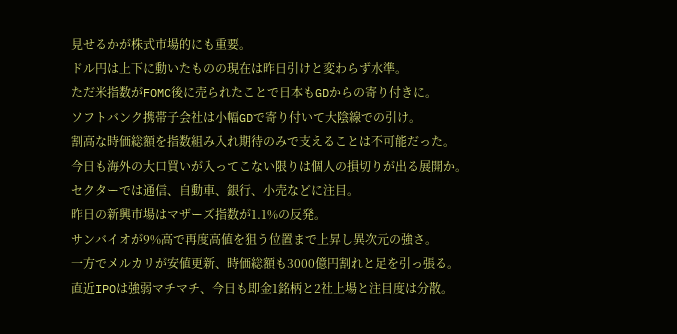見せるかが株式市場的にも重要。
ドル円は上下に動いたものの現在は昨日引けと変わらず水準。
ただ米指数がFOMC後に売られたことで日本もGDからの寄り付きに。
ソフトバンク携帯子会社は小幅GDで寄り付いて大陰線での引け。
割高な時価総額を指数組み入れ期待のみで支えることは不可能だった。
今日も海外の大口買いが入ってこない限りは個人の損切りが出る展開か。
セクターでは通信、自動車、銀行、小売などに注目。
昨日の新興市場はマザーズ指数が1.1%の反発。
サンバイオが9%高で再度高値を狙う位置まで上昇し異次元の強さ。
一方でメルカリが安値更新、時価総額も3000億円割れと足を引っ張る。
直近IPOは強弱マチマチ、今日も即金1銘柄と2社上場と注目度は分散。